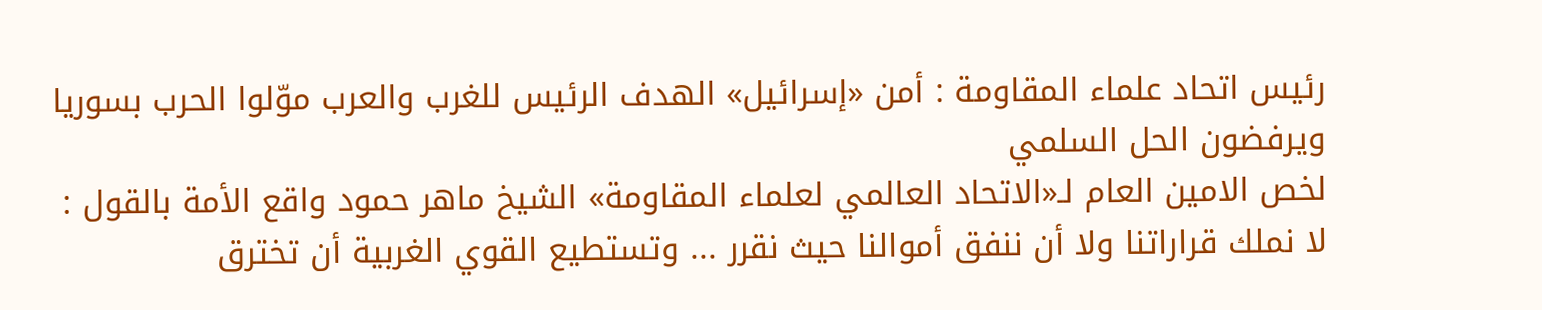رئيس اتحاد علماء المقاومة : أمن «إسرائيل» الهدف الرئيس للغرب والعرب موّلوا الحرب بسوريا ويرفضون الحل السلمي
لخص الامين العام لـ«الاتحاد العالمي لعلماء المقاومة» الشيخ ماهر حمود واقع الأمة بالقول : لا نملك قراراتنا ولا أن ننفق أموالنا حيث نقرر ... وتستطيع القوي الغربية أن تخترق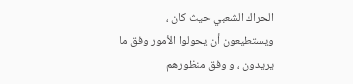الحراك الشعبي حيث كان ، ويستطيعون أن يحولوا الأمور وفق ما يريدون ، و وفق منظورهم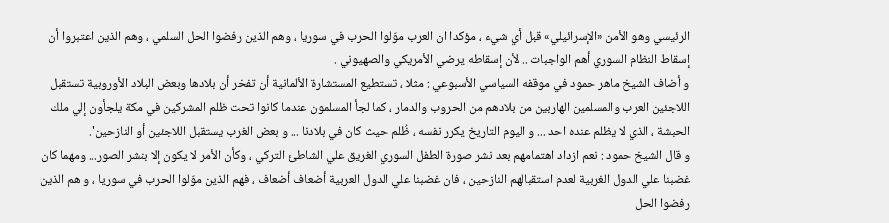الرئيسي وهو الأمن «الإسرائيلي» قبل أي شيء ، مؤكدا ان العرب موّلوا الحرب في سوريا ، وهم الذين رفضوا الحل السلمي ، وهم الذين اعتبروا أن إسقاط النظام السوري أهم الواجبات .. لأن إسقاطه يرضي الأمريكي والصهيوني .
و أضاف الشيخ ماهر حمود في موقفه السياسي الأسبوعي : مثلا ، تستطيع المستشارة الألمانية أن تفخر أن بلادها وبعض البلاد الأوروبية تستقبل اللاجئين العرب والمسلمين الهاربين من بلادهم من الحروب والدمار ، كما لجأ المسلمون عندما كانوا تحت ظلم المشركين في مكة يلجأون إلي ملك الحبشة ، الذي لا يظلم عنده احد ... و اليوم التاريخ يكرر نفسه ، ظُلم حيث كان في بلادنا ... و بعض الغرب يستقبل اللاجئين أو النازحين'.
و قال الشيخ حمود : نعم ازداد اهتمامهم بعد نشر صورة الطفل السوري الغريق علي الشاطئ التركي ، وكأن الأمر لا يكون إلا بنشر الصور... ومهما كان غضبنا علي الدول الغربية لعدم استقبالهم النازحين ، فان غضبنا علي الدول العربية أضعاف أضعاف ، فهم الذين موّلوا الحرب في سوريا ، و هم الذين رفضوا الحل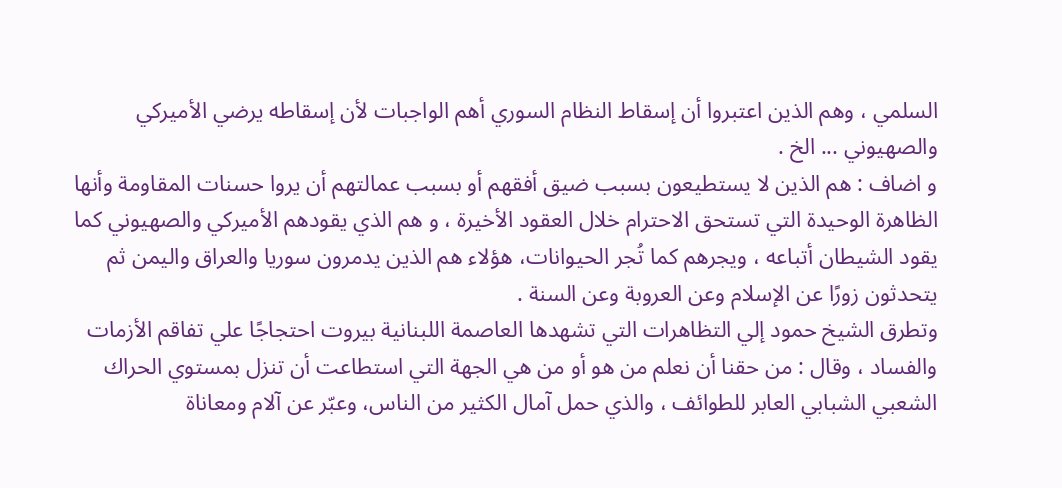السلمي ، وهم الذين اعتبروا أن إسقاط النظام السوري أهم الواجبات لأن إسقاطه يرضي الأميركي والصهيوني ... الخ .
و اضاف : هم الذين لا يستطيعون بسبب ضيق أفقهم أو بسبب عمالتهم أن يروا حسنات المقاومة وأنها الظاهرة الوحيدة التي تستحق الاحترام خلال العقود الأخيرة ، و هم الذي يقودهم الأميركي والصهيوني كما يقود الشيطان أتباعه ، ويجرهم كما تُجر الحيوانات، هؤلاء هم الذين يدمرون سوريا والعراق واليمن ثم يتحدثون زورًا عن الإسلام وعن العروبة وعن السنة .
وتطرق الشيخ حمود إلي التظاهرات التي تشهدها العاصمة اللبنانية بيروت احتجاجًا علي تفاقم الأزمات والفساد ، وقال : من حقنا أن نعلم من هو أو من هي الجهة التي استطاعت أن تنزل بمستوي الحراك الشعبي الشبابي العابر للطوائف ، والذي حمل آمال الكثير من الناس، وعبّر عن آلام ومعاناة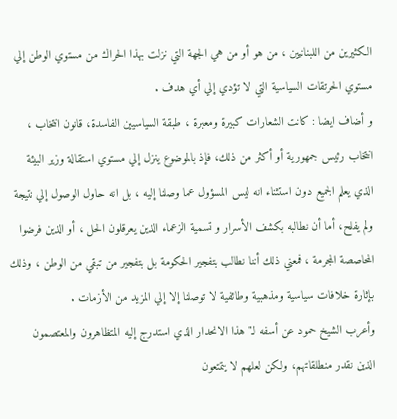الكثيرين من اللبنانيين ، من هو أو من هي الجهة التي نزلت بهذا الحراك من مستوي الوطن إلي مستوي الحرتقات السياسية التي لا تؤدي إلي أي هدف .
و أضاف ايضا : كانت الشعارات كبيرة ومعبرة ، طبقة السياسيين الفاسدة، قانون انتخاب ، انتخاب رئيس جمهورية أو أكثر من ذلك، فإذ بالموضوع ينزل إلي مستوي استقالة وزير البيئة الذي يعلم الجميع دون استثناء انه ليس المسؤول عما وصلنا إليه ، بل انه حاول الوصول إلي نتيجة ولم يفلح، أما أن نطالبه بكشف الأسرار و تسمية الزعماء الذين يعرقلون الحل ، أو الذين فرضوا المحاصصة المجرمة ، فمعني ذلك أننا نطالب بتفجير الحكومة بل بتفجير من تبقي من الوطن ، وذلك بإثارة خلافات سياسية ومذهبية وطائفية لا توصلنا إلا إلي المزيد من الأزمات .
وأعرب الشيخ حمود عن أسفه لـ"هذا الانحدار الذي استدرج إليه المتظاهرون والمعتصمون الذين نقدر منطلقاتهم، ولكن لعلهم لا يتمتعون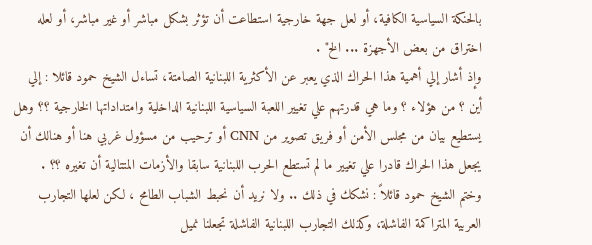بالحنكة السياسية الكافية، أو لعل جهة خارجية استطاعت أن تؤثر بشكل مباشر أو غير مباشر، أو لعله اختراق من بعض الأجهزة ... الخ" .
وإذ أشار إلي أهمية هذا الحراك الذي يعبر عن الأكثرية اللبنانية الصامتة، تساءل الشيخ حمود قائلا : إلي أين ؟ من هؤلاء ؟ وما هي قدرتهم علي تغيير اللعبة السياسية اللبنانية الداخلية وامتداداتها الخارجية ؟؟ وهل يستطيع بيان من مجلس الأمن أو فريق تصوير من CNN أو ترحيب من مسؤول غربي هنا أو هنالك أن يجعل هذا الحراك قادرا علي تغيير ما لم تستطع الحرب اللبنانية سابقا والأزمات المتتالية أن تغيره ؟؟ .
وختم الشيخ حمود قائلاً : نشكك في ذلك .. ولا نريد أن نحبط الشباب الطامح ، لكن لعلها التجارب العربية المتراكمة الفاشلة، وكذلك التجارب اللبنانية الفاشلة تجعلنا نميل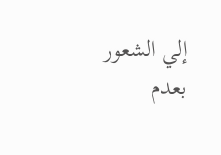إلي الشعور بعدم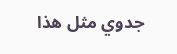جدوي مثل هذا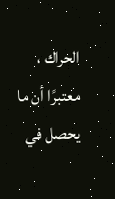الحراك ، معتبرًا أن ما يحصل في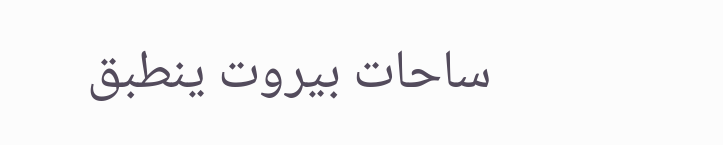ساحات بيروت ينطبق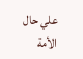علي حال الأمة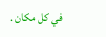في كل مكان .